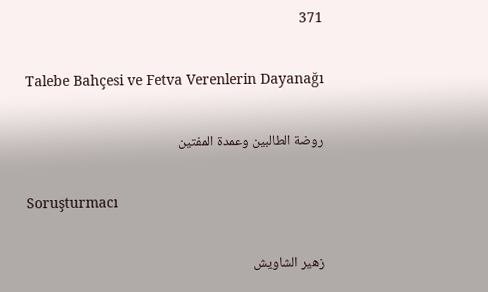371

Talebe Bahçesi ve Fetva Verenlerin Dayanağı

روضة الطالبين وعمدة المفتين

Soruşturmacı

زهير الشاويش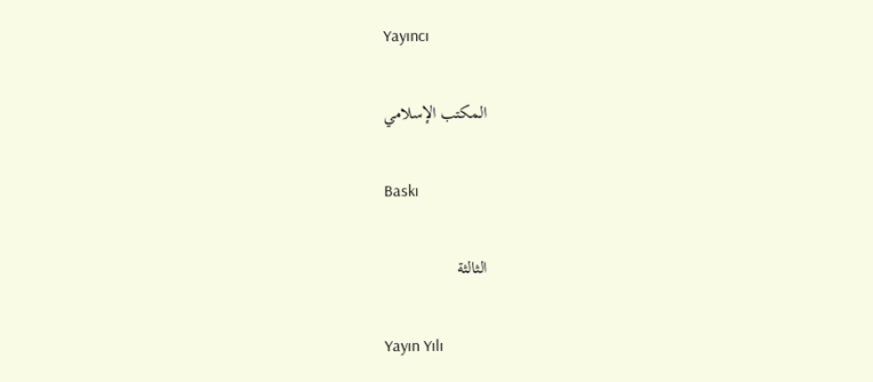Yayıncı

المكتب الإسلامي

Baskı

الثالثة

Yayın Yılı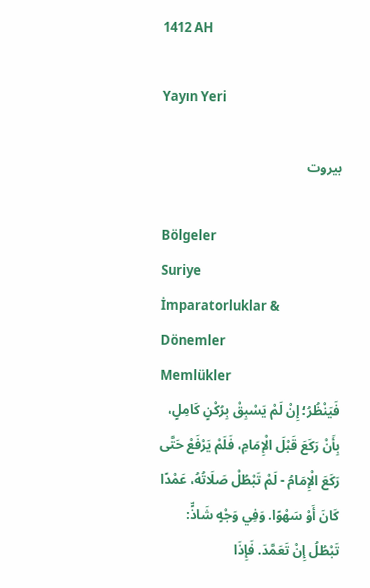1412 AH

Yayın Yeri

بيروت

Bölgeler
Suriye
İmparatorluklar & Dönemler
Memlükler
فَيَنْظُرُ؛ إِنْ لَمْ يَسْبِقْ بِرُكْنٍ كَامِلٍ، بِأَنْ رَكَعَ قَبْلَ الْإِمَامِ، فَلَمْ يَرْفَعْ حَتَّى رَكَعَ الْإِمَامُ - لَمْ تَبْطُلْ صَلَاتُهُ، عَمْدًا كَانَ أَوْ سَهْوًا. وَفِي وَجْهٍ شَاذٍّ: تَبْطُلُ إِنْ تَعَمَّدَ. فَإِذَا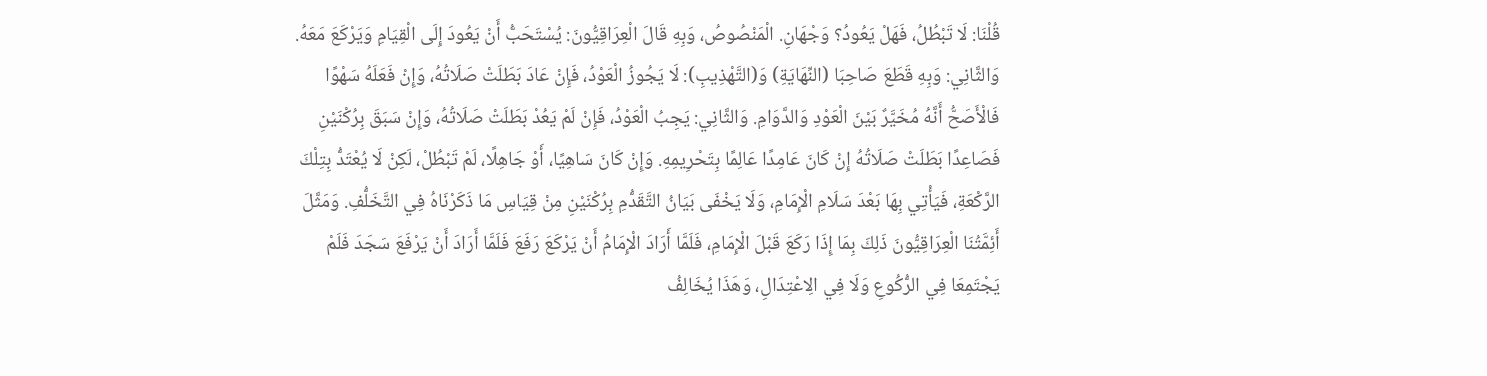قُلْنَا: لَا تَبْطُلُ، فَهَلْ يَعُودُ؟ وَجْهَانِ. الْمَنْصُوصُ، وَبِهِ قَالَ الْعِرَاقِيُّونَ: يُسْتَحَبُّ أَنْ يَعُودَ إِلَى الْقِيَامِ وَيَرْكَعَ مَعَهُ. وَالثَّانِي: وَبِهِ قَطَعَ صَاحِبَا (النِّهَايَةِ) وَ(التَّهْذِيبِ): لَا يَجُوزُ الْعَوْدُ، فَإِنْ عَادَ بَطَلَتْ صَلَاتُهُ، وَإِنْ فَعَلَهُ سَهْوًا فَالْأَصَحُّ أَنَّهُ مُخَيَّرٌ بَيْنَ الْعَوْدِ وَالدَّوَامِ. وَالثَّانِي: يَجِبُ الْعَوْدُ، فَإِنْ لَمْ يَعُدْ بَطَلَتْ صَلَاتُهُ، وَإِنْ سَبَقَ بِرُكْنَيْنِ فَصَاعِدًا بَطَلَتْ صَلَاتُهُ إِنْ كَانَ عَامِدًا عَالِمًا بِتَحْرِيمِهِ. وَإِنْ كَانَ سَاهِيًا، أَوْ جَاهِلًا، لَمْ تَبْطُلْ، لَكِنْ لَا يُعْتَدُّ بِتِلْكَ الرَّكْعَةِ، فَيَأْتِي بِهَا بَعْدَ سَلَامِ الْإِمَامِ، وَلَا يَخْفَى بَيَانُ التَّقَدُّمِ بِرُكْنَيْنِ مِنْ قِيَاسِ مَا ذَكَرْنَاهُ فِي التَّخَلُّفِ. وَمَثَّلَ أَئِمَّتُنَا الْعِرَاقِيُّونَ ذَلِكَ بِمَا إِذَا رَكَعَ قَبْلَ الْإِمَامِ، فَلَمَّا أَرَادَ الْإِمَامُ أَنْ يَرْكَعَ رَفَعَ فَلَمَّا أَرَادَ أَنْ يَرْفَعَ سَجَدَ فَلَمْ يَجْتَمِعَا فِي الرُّكُوعِ وَلَا فِي الِاعْتِدَالِ، وَهَذَا يُخَالِفُ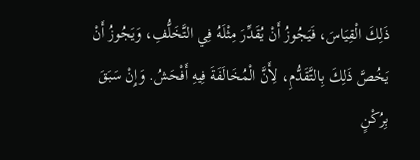ذَلِكَ الْقِيَاسَ، فَيَجُوزُ أَنْ يُقَدِّرَ مِثْلَهُ فِي التَّخَلُّفِ، وَيَجُوزُ أَنْ يَخُصَّ ذَلِكَ بِالتَّقَدُّمِ، لِأَنَّ الْمُخَالَفَةَ فِيهِ أَفْحَشُ. وَإِنْ سَبَقَ بِرُكْنٍ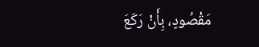مَقْصُودٍ، بِأَنْ رَكَعَ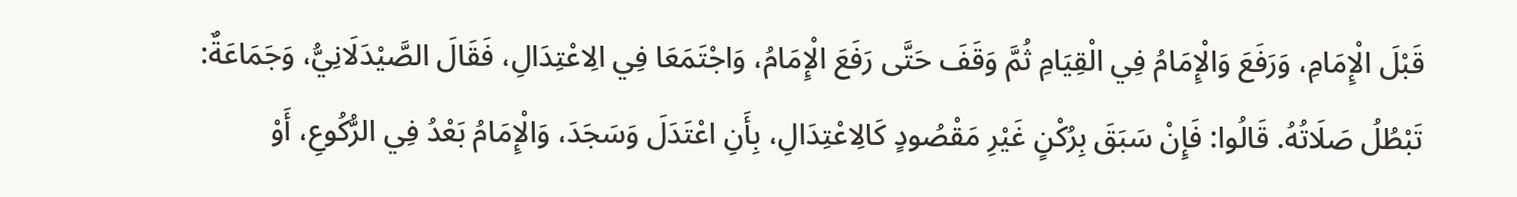قَبْلَ الْإِمَامِ، وَرَفَعَ وَالْإِمَامُ فِي الْقِيَامِ ثُمَّ وَقَفَ حَتَّى رَفَعَ الْإِمَامُ، وَاجْتَمَعَا فِي الِاعْتِدَالِ، فَقَالَ الصَّيْدَلَانِيُّ، وَجَمَاعَةٌ: تَبْطُلُ صَلَاتُهُ. قَالُوا: فَإِنْ سَبَقَ بِرُكْنٍ غَيْرِ مَقْصُودٍ كَالِاعْتِدَالِ، بِأَنِ اعْتَدَلَ وَسَجَدَ، وَالْإِمَامُ بَعْدُ فِي الرُّكُوعِ، أَوْ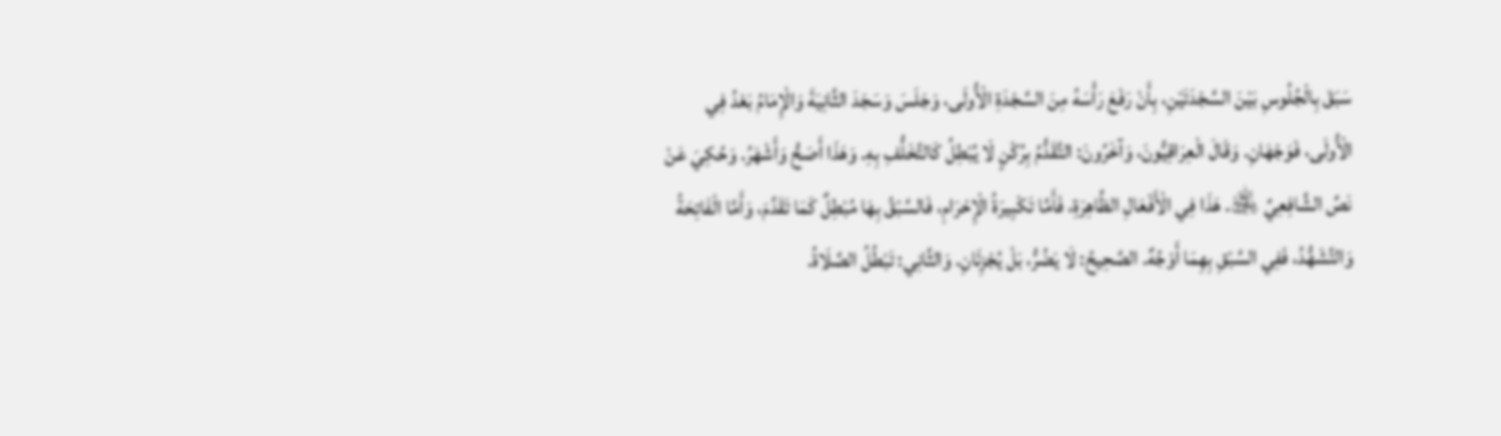سَبَقَ بِالْجُلُوسِ بَيْنَ السَّجْدَتَيْنِ، بِأَنْ رَفَعَ رَأْسَهُ مِنَ السَّجْدَةِ الْأُولَى، وَجَلَسَ وَسَجَدَ الثَّانِيَةَ وَالْإِمَامُ بَعْدُ فِي الْأُولَى، فَوَجْهَانِ. وَقَالَ الْعِرَاقِيُّونَ، وَآخَرُونَ: التَّقَدُّمُ بِرُكْنٍ لَا يُبْطِلُ كَالتَّخَلُّفِ بِهِ. وَهَذَا أَصَحُّ وَأَشْهَرُ. وَحُكِيَ عَنْ نَصِّ الشَّافِعِيِّ ﵁. هَذَا فِي الْأَفْعَالِ الظَّاهِرَةِ، فَأَمَّا تَكْبِيرَةُ الْإِحْرَامِ، فَالسَّبْقُ بِهَا مُبْطِلٌ كَمَا تَقَدَّمَ، وَأَمَّا الْفَاتِحَةُ وَالتَّشَهُّدُ، فَفِي السَّبْقِ بِهِمَا أَوْجُهٌ. الصَّحِيحُ: لَا يَضُرُّ، بَلْ يُجْزِئَانِ. وَالثَّانِي: تَبْطُلُ الصَّلَاةُ.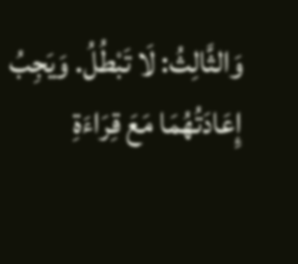وَالثَّالِثُ: لَا تَبْطُلُ. وَيَجِبُ إِعَادَتُهُمَا مَعَ قِرَاءَةِ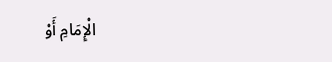الْإِمَامِ أَوْ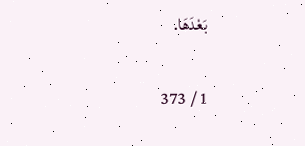بَعْدَهَا.

1 / 373